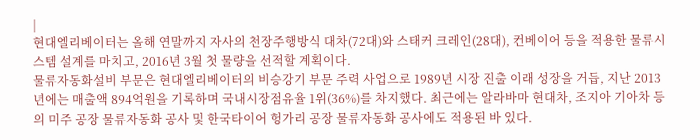|
현대엘리베이터는 올해 연말까지 자사의 천장주행방식 대차(72대)와 스태커 크레인(28대), 컨베이어 등을 적용한 물류시스템 설계를 마치고, 2016년 3월 첫 물량을 선적할 계획이다.
물류자동화설비 부문은 현대엘리베이터의 비승강기 부문 주력 사업으로 1989년 시장 진출 이래 성장을 거듭, 지난 2013년에는 매출액 894억원을 기록하며 국내시장점유율 1위(36%)를 차지했다. 최근에는 알라바마 현대차, 조지아 기아차 등의 미주 공장 물류자동화 공사 및 한국타이어 헝가리 공장 물류자동화 공사에도 적용된 바 있다.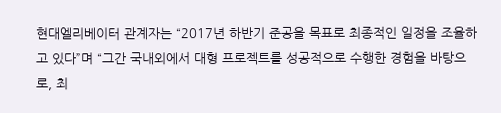현대엘리베이터 관계자는 “2017년 하반기 준공을 목표로 최종적인 일정을 조율하고 있다”며 “그간 국내외에서 대형 프로젝트를 성공적으로 수행한 경험을 바탕으로, 최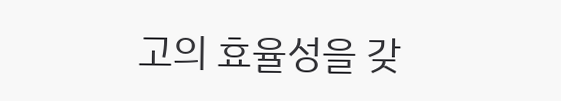고의 효율성을 갖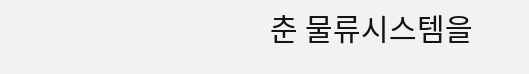춘 물류시스템을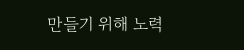만들기 위해 노력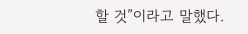할 것”이라고 말했다.